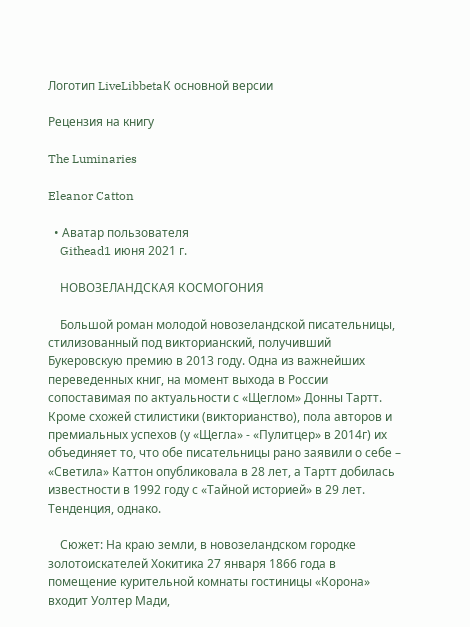Логотип LiveLibbetaК основной версии

Рецензия на книгу

The Luminaries

Eleanor Catton

  • Аватар пользователя
    Githead1 июня 2021 г.

    НОВОЗЕЛАНДСКАЯ КОСМОГОНИЯ

    Большой роман молодой новозеландской писательницы, стилизованный под викторианский, получивший Букеровскую премию в 2013 году. Одна из важнейших переведенных книг, на момент выхода в России сопоставимая по актуальности с «Щеглом» Донны Тартт. Кроме схожей стилистики (викторианство), пола авторов и премиальных успехов (у «Щегла» - «Пулитцер» в 2014г) их объединяет то, что обе писательницы рано заявили о себе – «Светила» Каттон опубликовала в 28 лет, а Тартт добилась известности в 1992 году с «Тайной историей» в 29 лет. Тенденция, однако.

    Сюжет: На краю земли, в новозеландском городке золотоискателей Хокитика 27 января 1866 года в помещение курительной комнаты гостиницы «Корона» входит Уолтер Мади,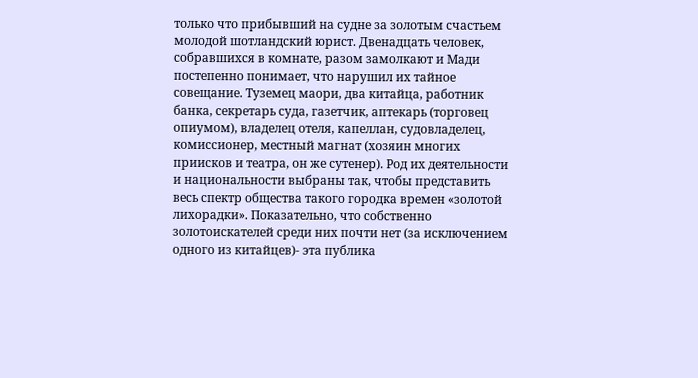только что прибывший на судне за золотым счастьем молодой шотландский юрист. Двенадцать человек, собравшихся в комнате, разом замолкают и Мади постепенно понимает, что нарушил их тайное совещание. Туземец маори, два китайца, работник банка, секретарь суда, газетчик, аптекарь (торговец опиумом), владелец отеля, капеллан, судовладелец, комиссионер, местный магнат (хозяин многих приисков и театра, он же сутенер). Род их деятельности и национальности выбраны так, чтобы представить весь спектр общества такого городка времен «золотой лихорадки». Показательно, что собственно золотоискателей среди них почти нет (за исключением одного из китайцев)- эта публика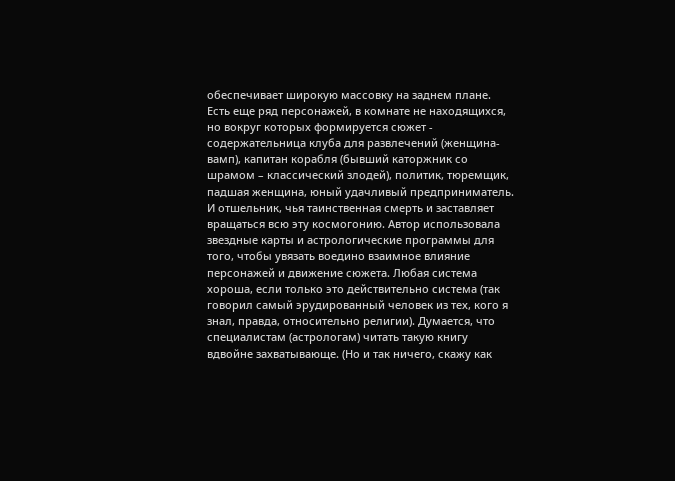обеспечивает широкую массовку на заднем плане. Есть еще ряд персонажей, в комнате не находящихся, но вокруг которых формируется сюжет - содержательница клуба для развлечений (женщина-вамп), капитан корабля (бывший каторжник со шрамом – классический злодей), политик, тюремщик, падшая женщина, юный удачливый предприниматель. И отшельник, чья таинственная смерть и заставляет вращаться всю эту космогонию. Автор использовала звездные карты и астрологические программы для того, чтобы увязать воедино взаимное влияние персонажей и движение сюжета. Любая система хороша, если только это действительно система (так говорил самый эрудированный человек из тех, кого я знал, правда, относительно религии). Думается, что специалистам (астрологам) читать такую книгу вдвойне захватывающе. (Но и так ничего, скажу как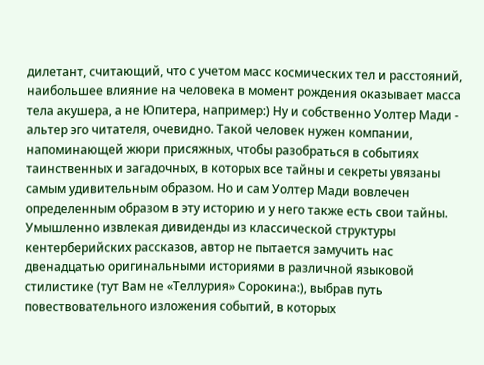дилетант, считающий, что с учетом масс космических тел и расстояний, наибольшее влияние на человека в момент рождения оказывает масса тела акушера, а не Юпитера, например:) Ну и собственно Уолтер Мади - альтер эго читателя, очевидно. Такой человек нужен компании, напоминающей жюри присяжных, чтобы разобраться в событиях таинственных и загадочных, в которых все тайны и секреты увязаны самым удивительным образом. Но и сам Уолтер Мади вовлечен определенным образом в эту историю и у него также есть свои тайны. Умышленно извлекая дивиденды из классической структуры кентерберийских рассказов, автор не пытается замучить нас двенадцатью оригинальными историями в различной языковой стилистике (тут Вам не «Теллурия» Сорокина:), выбрав путь повествовательного изложения событий, в которых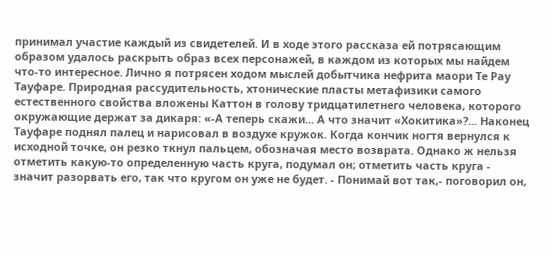принимал участие каждый из свидетелей. И в ходе этого рассказа ей потрясающим образом удалось раскрыть образ всех персонажей, в каждом из которых мы найдем что-то интересное. Лично я потрясен ходом мыслей добытчика нефрита маори Те Рау Тауфаре. Природная рассудительность, хтонические пласты метафизики самого естественного свойства вложены Каттон в голову тридцатилетнего человека, которого окружающие держат за дикаря: «-А теперь скажи... А что значит «Хокитика»?... Наконец Тауфаре поднял палец и нарисовал в воздухе кружок. Когда кончик ногтя вернулся к исходной точке, он резко ткнул пальцем, обозначая место возврата. Однако ж нельзя отметить какую-то определенную часть круга, подумал он; отметить часть круга - значит разорвать его, так что кругом он уже не будет. - Понимай вот так,- поговорил он,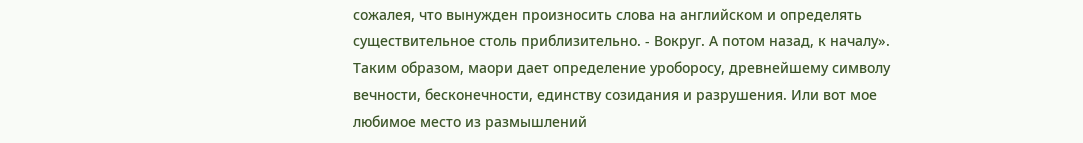сожалея, что вынужден произносить слова на английском и определять существительное столь приблизительно. - Вокруг. А потом назад, к началу». Таким образом, маори дает определение уроборосу, древнейшему символу вечности, бесконечности, единству созидания и разрушения. Или вот мое любимое место из размышлений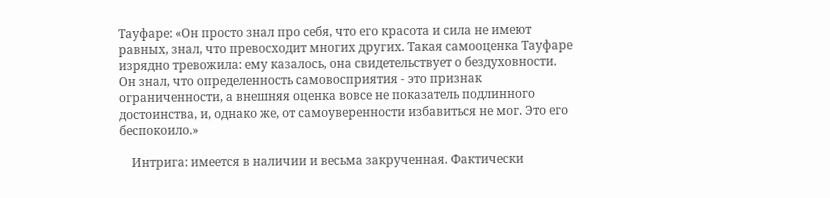Тауфаре: «Он просто знал про себя, что его красота и сила не имеют равных, знал, что превосходит многих других. Такая самооценка Тауфаре изрядно тревожила: ему казалось, она свидетельствует о бездуховности. Он знал, что определенность самовосприятия - это признак ограниченности, а внешняя оценка вовсе не показатель подлинного достоинства, и, однако же, от самоуверенности избавиться не мог. Это его беспокоило.»

    Интрига: имеется в наличии и весьма закрученная. Фактически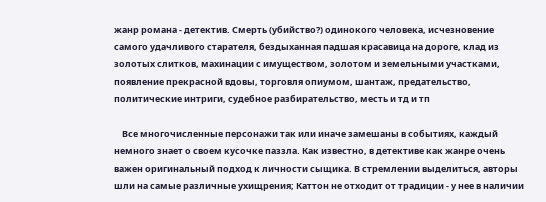жанр романа - детектив. Смерть (убийство?) одинокого человека, исчезновение самого удачливого старателя, бездыханная падшая красавица на дороге, клад из золотых слитков, махинации с имуществом, золотом и земельными участками, появление прекрасной вдовы, торговля опиумом, шантаж, предательство, политические интриги, судебное разбирательство, месть и тд и тп

    Все многочисленные персонажи так или иначе замешаны в событиях, каждый немного знает о своем кусочке паззла. Как известно, в детективе как жанре очень важен оригинальный подход к личности сыщика. В стремлении выделиться, авторы шли на самые различные ухищрения; Каттон не отходит от традиции - у нее в наличии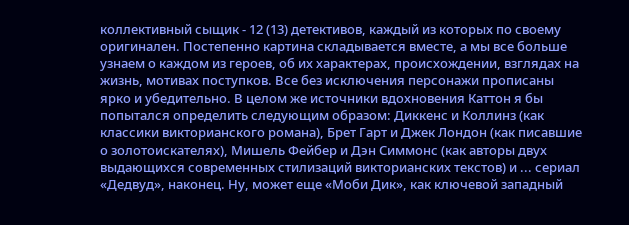коллективный сыщик - 12 (13) детективов, каждый из которых по своему оригинален. Постепенно картина складывается вместе, а мы все больше узнаем о каждом из героев, об их характерах, происхождении, взглядах на жизнь, мотивах поступков. Все без исключения персонажи прописаны ярко и убедительно. В целом же источники вдохновения Каттон я бы попытался определить следующим образом: Диккенс и Коллинз (как классики викторианского романа), Брет Гарт и Джек Лондон (как писавшие о золотоискателях), Мишель Фейбер и Дэн Симмонс (как авторы двух выдающихся современных стилизаций викторианских текстов) и ... сериал «Дедвуд», наконец. Ну, может еще «Моби Дик», как ключевой западный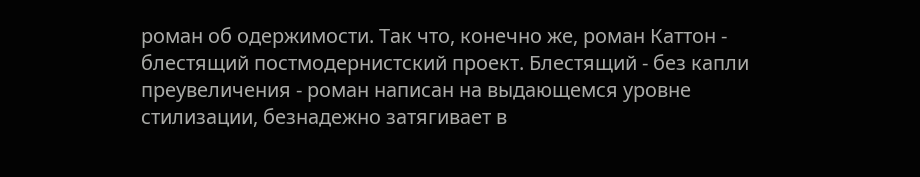роман об одержимости. Так что, конечно же, роман Каттон - блестящий постмодернистский проект. Блестящий - без капли преувеличения - роман написан на выдающемся уровне стилизации, безнадежно затягивает в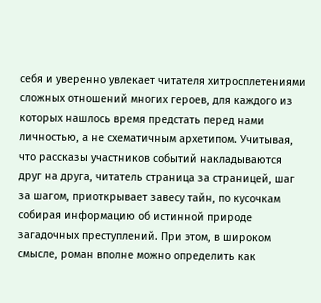себя и уверенно увлекает читателя хитросплетениями сложных отношений многих героев, для каждого из которых нашлось время предстать перед нами личностью, а не схематичным архетипом. Учитывая, что рассказы участников событий накладываются друг на друга, читатель страница за страницей, шаг за шагом, приоткрывает завесу тайн, по кусочкам собирая информацию об истинной природе загадочных преступлений. При этом, в широком смысле, роман вполне можно определить как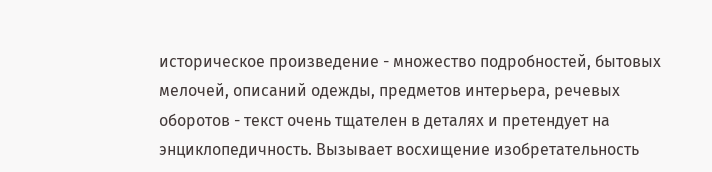историческое произведение - множество подробностей, бытовых мелочей, описаний одежды, предметов интерьера, речевых оборотов - текст очень тщателен в деталях и претендует на энциклопедичность. Вызывает восхищение изобретательность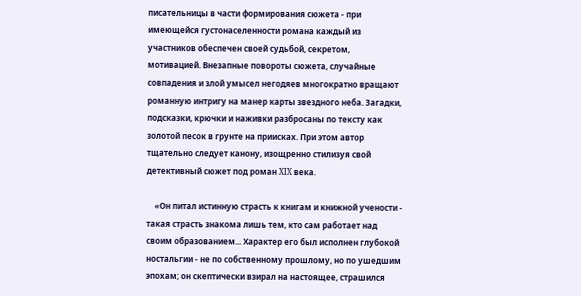писательницы в части формирования сюжета - при имеющейся густонаселенности романа каждый из участников обеспечен своей судьбой, секретом, мотивацией. Внезапные повороты сюжета, случайные совпадения и злой умысел негодяев многократно вращают романную интригу на манер карты звездного неба. Загадки, подсказки, крючки и наживки разбросаны по тексту как золотой песок в грунте на приисках. При этом автор тщательно следует канону, изощренно стилизуя свой детективный сюжет под роман XIX века.

    «Он питал истинную страсть к книгам и книжной учености - такая страсть знакома лишь тем, кто сам работает над своим образованием... Характер его был исполнен глубокой ностальгии - не по собственному прошлому, но по ушедшим эпохам; он скептически взирал на настоящее, страшился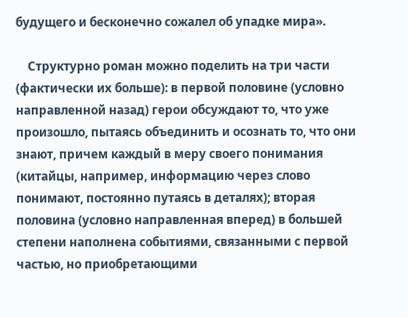будущего и бесконечно сожалел об упадке мира».

    Структурно роман можно поделить на три части (фактически их больше): в первой половине (условно направленной назад) герои обсуждают то, что уже произошло, пытаясь объединить и осознать то, что они знают, причем каждый в меру своего понимания (китайцы, например, информацию через слово понимают, постоянно путаясь в деталях); вторая половина (условно направленная вперед) в большей степени наполнена событиями, связанными с первой частью, но приобретающими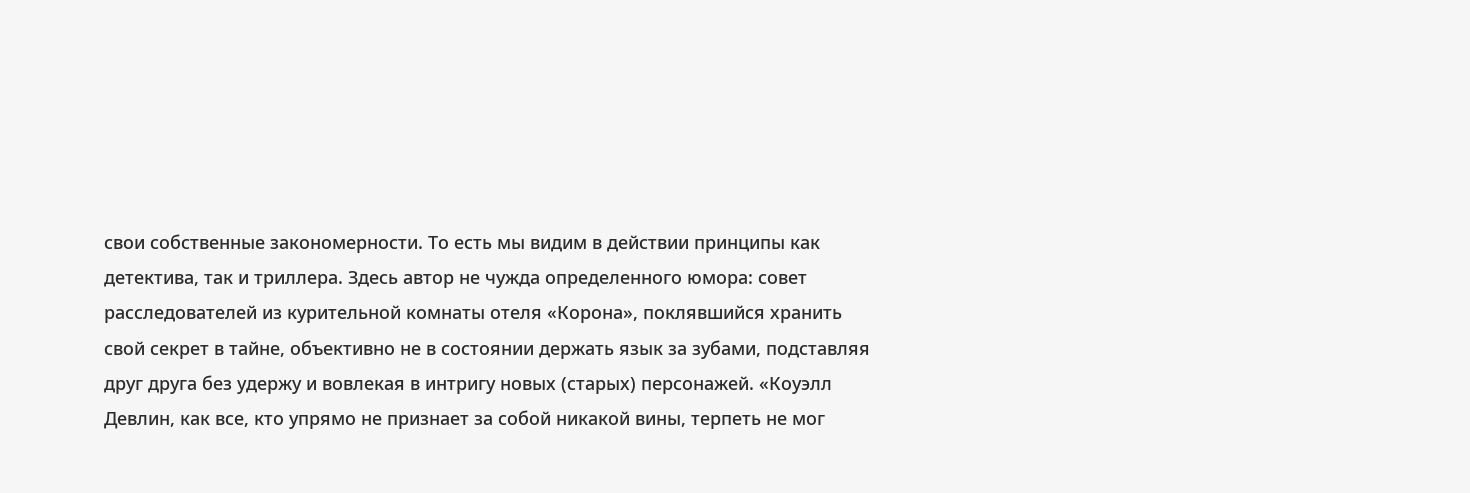свои собственные закономерности. То есть мы видим в действии принципы как детектива, так и триллера. Здесь автор не чужда определенного юмора: совет расследователей из курительной комнаты отеля «Корона», поклявшийся хранить свой секрет в тайне, объективно не в состоянии держать язык за зубами, подставляя друг друга без удержу и вовлекая в интригу новых (старых) персонажей. «Коуэлл Девлин, как все, кто упрямо не признает за собой никакой вины, терпеть не мог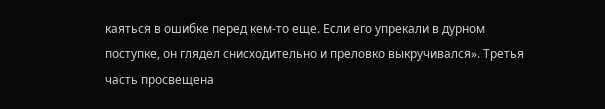каяться в ошибке перед кем-то еще. Если его упрекали в дурном поступке, он глядел снисходительно и преловко выкручивался». Третья часть просвещена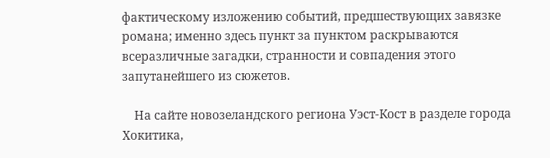фактическому изложению событий, предшествующих завязке романа; именно здесь пункт за пунктом раскрываются всеразличные загадки, странности и совпадения этого запутанейшего из сюжетов.

    На сайте новозеландского региона Уэст-Кост в разделе города Хокитика,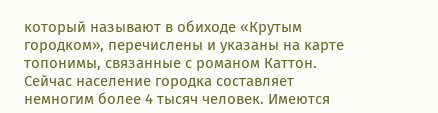который называют в обиходе «Крутым городком», перечислены и указаны на карте топонимы, связанные с романом Каттон. Сейчас население городка составляет немногим более 4 тысяч человек. Имеются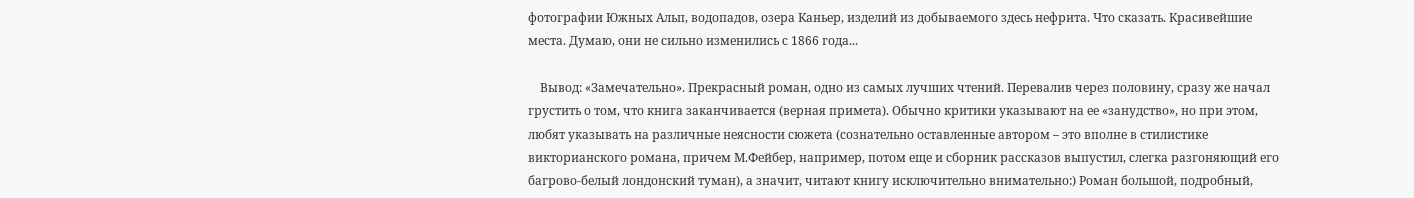фотографии Южных Альп, водопадов, озера Каньер, изделий из добываемого здесь нефрита. Что сказать. Красивейшие места. Думаю, они не сильно изменились с 1866 года...

    Вывод: «Замечательно». Прекрасный роман, одно из самых лучших чтений. Перевалив через половину, сразу же начал грустить о том, что книга заканчивается (верная примета). Обычно критики указывают на ее «занудство», но при этом, любят указывать на различные неясности сюжета (сознательно оставленные автором – это вполне в стилистике викторианского романа, причем М.Фейбер, например, потом еще и сборник рассказов выпустил, слегка разгоняющий его багрово-белый лондонский туман), а значит, читают книгу исключительно внимательно:) Роман большой, подробный,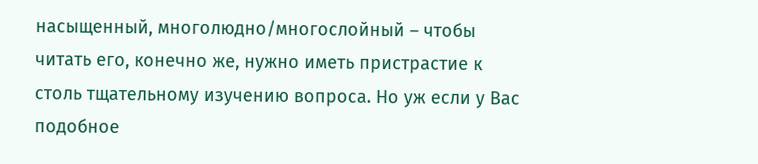насыщенный, многолюдно/многослойный – чтобы читать его, конечно же, нужно иметь пристрастие к столь тщательному изучению вопроса. Но уж если у Вас подобное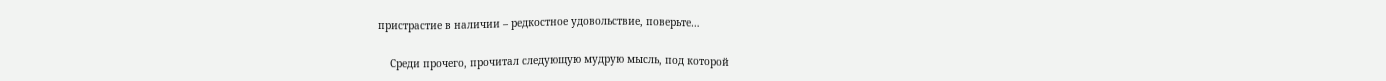пристрастие в наличии – редкостное удовольствие, поверьте…

    Среди прочего, прочитал следующую мудрую мысль, под которой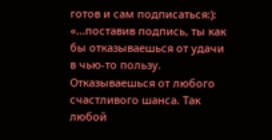готов и сам подписаться:): «...поставив подпись, ты как бы отказываешься от удачи в чью-то пользу. Отказываешься от любого счастливого шанса. Так любой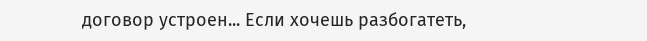договор устроен... Если хочешь разбогатеть,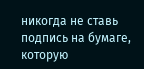никогда не ставь подпись на бумаге, которую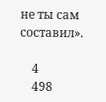не ты сам составил».

    4
    498